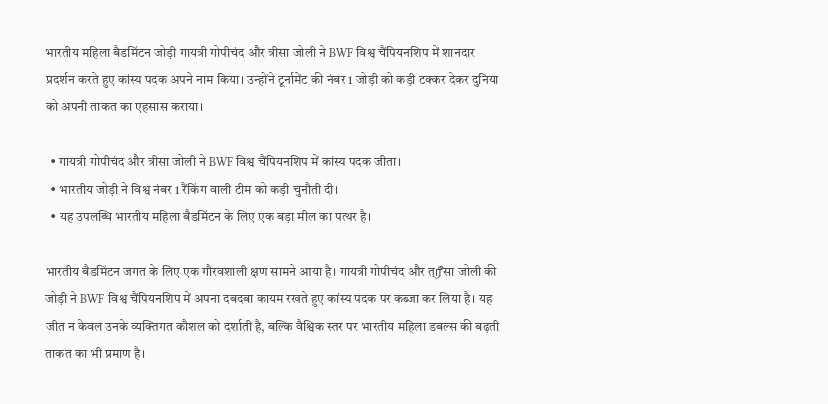भारतीय महिला बैडमिंटन जोड़ी गायत्री गोपीचंद और त्रीसा जोली ने BWF विश्व चैंपियनशिप में शानदार प्रदर्शन करते हुए कांस्य पदक अपने नाम किया। उन्होंने टूर्नामेंट की नंबर 1 जोड़ी को कड़ी टक्कर देकर दुनिया को अपनी ताकत का एहसास कराया।

  • गायत्री गोपीचंद और त्रीसा जोली ने BWF विश्व चैंपियनशिप में कांस्य पदक जीता।
  • भारतीय जोड़ी ने विश्व नंबर 1 रैंकिंग वाली टीम को कड़ी चुनौती दी।
  • यह उपलब्धि भारतीय महिला बैडमिंटन के लिए एक बड़ा मील का पत्थर है।

भारतीय बैडमिंटन जगत के लिए एक गौरवशाली क्षण सामने आया है। गायत्री गोपीचंद और त्ரீसा जोली की जोड़ी ने BWF विश्व चैंपियनशिप में अपना दबदबा कायम रखते हुए कांस्य पदक पर कब्जा कर लिया है। यह जीत न केवल उनके व्यक्तिगत कौशल को दर्शाती है, बल्कि वैश्विक स्तर पर भारतीय महिला डबल्स की बढ़ती ताकत का भी प्रमाण है।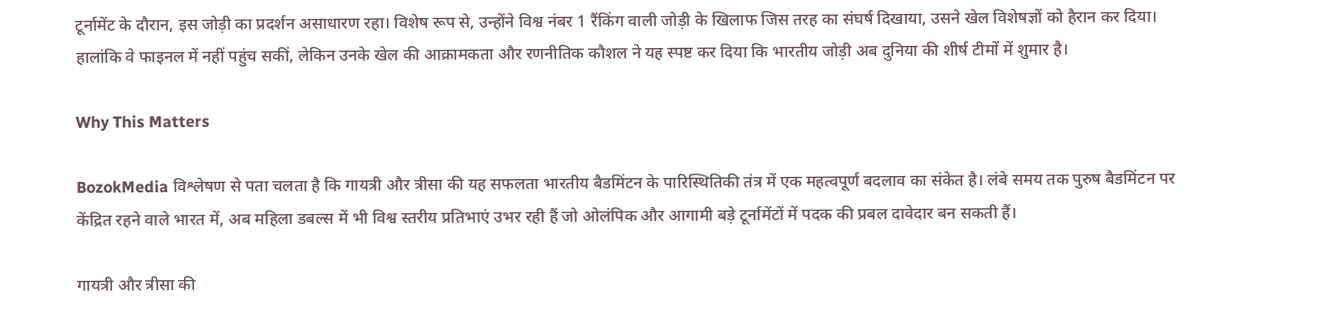टूर्नामेंट के दौरान, इस जोड़ी का प्रदर्शन असाधारण रहा। विशेष रूप से, उन्होंने विश्व नंबर 1 रैंकिंग वाली जोड़ी के खिलाफ जिस तरह का संघर्ष दिखाया, उसने खेल विशेषज्ञों को हैरान कर दिया। हालांकि वे फाइनल में नहीं पहुंच सकीं, लेकिन उनके खेल की आक्रामकता और रणनीतिक कौशल ने यह स्पष्ट कर दिया कि भारतीय जोड़ी अब दुनिया की शीर्ष टीमों में शुमार है।

Why This Matters

BozokMedia विश्लेषण से पता चलता है कि गायत्री और त्रीसा की यह सफलता भारतीय बैडमिंटन के पारिस्थितिकी तंत्र में एक महत्वपूर्ण बदलाव का संकेत है। लंबे समय तक पुरुष बैडमिंटन पर केंद्रित रहने वाले भारत में, अब महिला डबल्स में भी विश्व स्तरीय प्रतिभाएं उभर रही हैं जो ओलंपिक और आगामी बड़े टूर्नामेंटों में पदक की प्रबल दावेदार बन सकती हैं।

गायत्री और त्रीसा की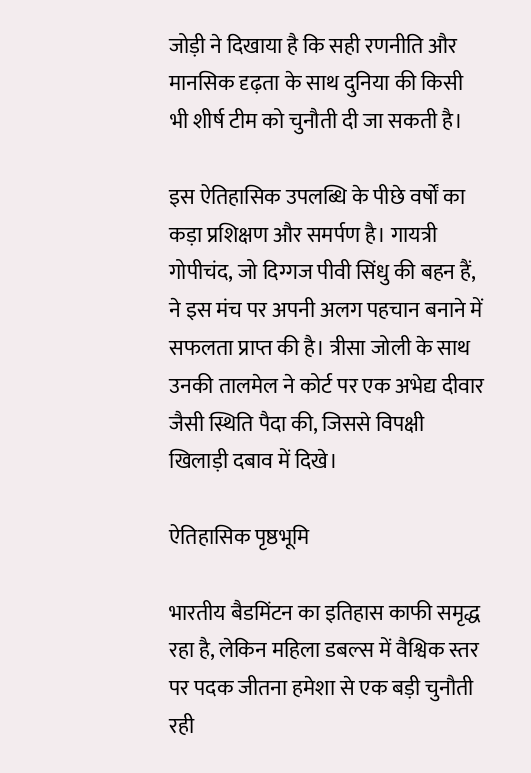जोड़ी ने दिखाया है कि सही रणनीति और मानसिक दृढ़ता के साथ दुनिया की किसी भी शीर्ष टीम को चुनौती दी जा सकती है।

इस ऐतिहासिक उपलब्धि के पीछे वर्षों का कड़ा प्रशिक्षण और समर्पण है। गायत्री गोपीचंद, जो दिग्गज पीवी सिंधु की बहन हैं, ने इस मंच पर अपनी अलग पहचान बनाने में सफलता प्राप्त की है। त्रीसा जोली के साथ उनकी तालमेल ने कोर्ट पर एक अभेद्य दीवार जैसी स्थिति पैदा की, जिससे विपक्षी खिलाड़ी दबाव में दिखे।

ऐतिहासिक पृष्ठभूमि

भारतीय बैडमिंटन का इतिहास काफी समृद्ध रहा है, लेकिन महिला डबल्स में वैश्विक स्तर पर पदक जीतना हमेशा से एक बड़ी चुनौती रही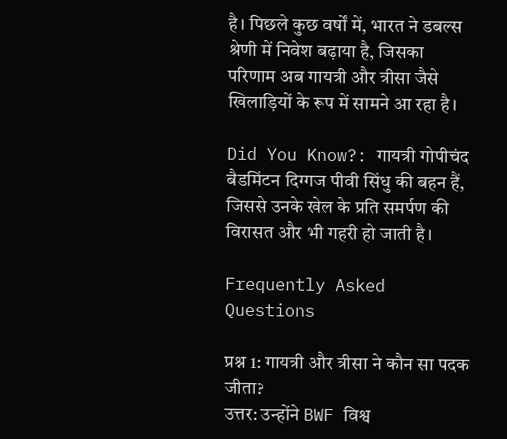है। पिछले कुछ वर्षों में, भारत ने डबल्स श्रेणी में निवेश बढ़ाया है, जिसका परिणाम अब गायत्री और त्रीसा जैसे खिलाड़ियों के रूप में सामने आ रहा है।

Did You Know?: गायत्री गोपीचंद बैडमिंटन दिग्गज पीवी सिंधु की बहन हैं, जिससे उनके खेल के प्रति समर्पण की विरासत और भी गहरी हो जाती है।

Frequently Asked Questions

प्रश्न 1: गायत्री और त्रीसा ने कौन सा पदक जीता?
उत्तर: उन्होंने BWF विश्व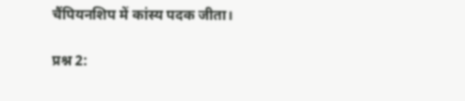चैंपियनशिप में कांस्य पदक जीता।

प्रश्न 2: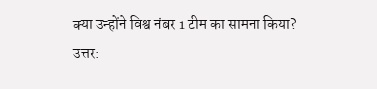क्या उन्होंने विश्व नंबर 1 टीम का सामना किया?
उत्तर: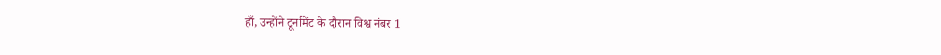हाँ, उन्होंने टूर्नामेंट के दौरान विश्व नंबर 1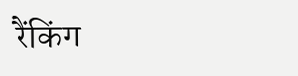रैंकिंग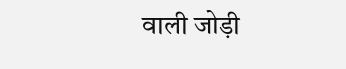वाली जोड़ी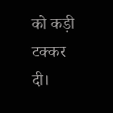को कड़ी टक्कर दी।